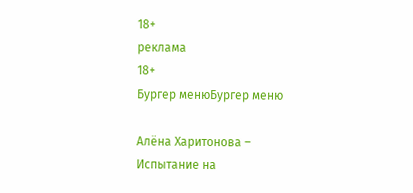18+
реклама
18+
Бургер менюБургер меню

Алёна Харитонова – Испытание на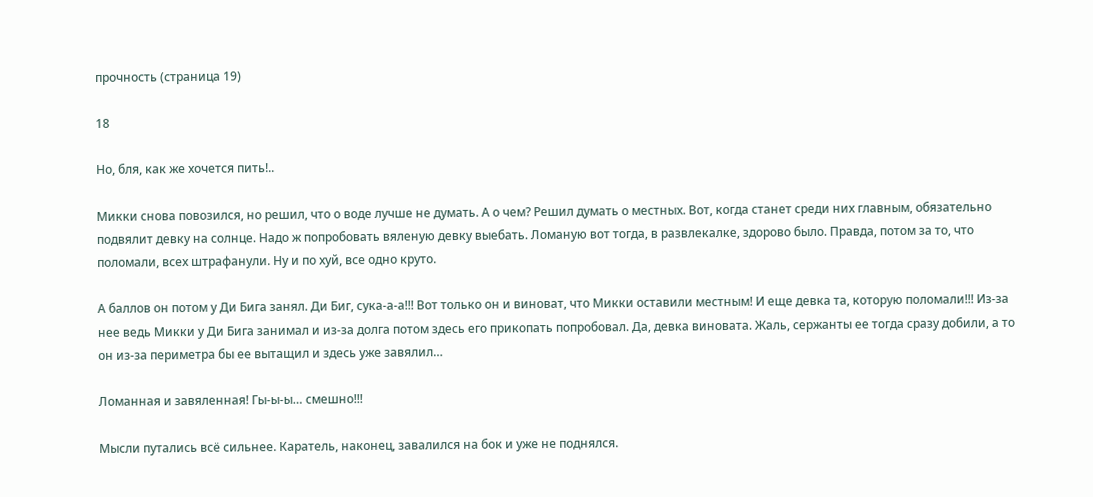прочность (страница 19)

18

Но, бля, как же хочется пить!..

Микки снова повозился, но решил, что о воде лучше не думать. А о чем? Решил думать о местных. Вот, когда станет среди них главным, обязательно подвялит девку на солнце. Надо ж попробовать вяленую девку выебать. Ломаную вот тогда, в развлекалке, здорово было. Правда, потом за то, что поломали, всех штрафанули. Ну и по хуй, все одно круто.

А баллов он потом у Ди Бига занял. Ди Биг, сука-а-а!!! Вот только он и виноват, что Микки оставили местным! И еще девка та, которую поломали!!! Из-за нее ведь Микки у Ди Бига занимал и из-за долга потом здесь его прикопать попробовал. Да, девка виновата. Жаль, сержанты ее тогда сразу добили, а то он из-за периметра бы ее вытащил и здесь уже завялил…

Ломанная и завяленная! Гы-ы-ы… смешно!!!

Мысли путались всё сильнее. Каратель, наконец, завалился на бок и уже не поднялся.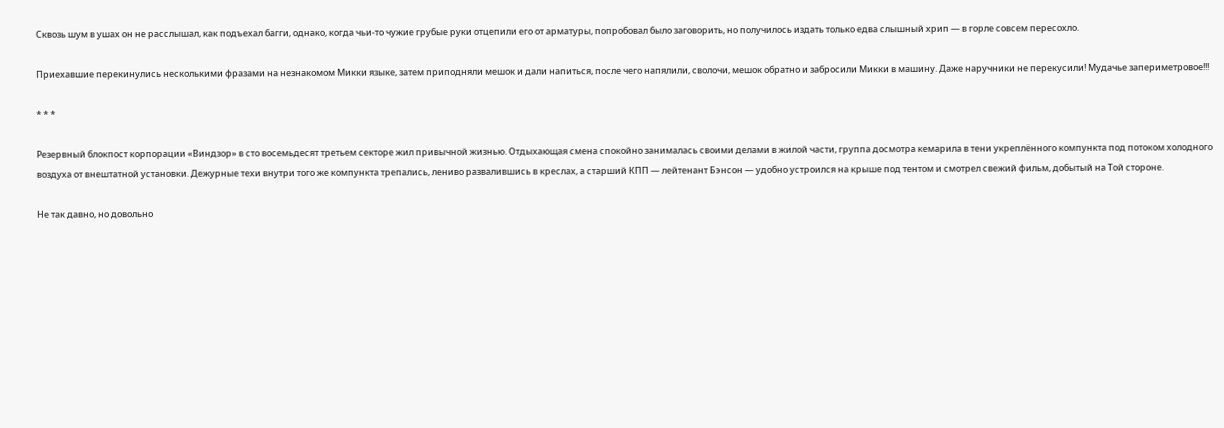Сквозь шум в ушах он не расслышал, как подъехал багги, однако, когда чьи-то чужие грубые руки отцепили его от арматуры, попробовал было заговорить, но получилось издать только едва слышный хрип — в горле совсем пересохло.

Приехавшие перекинулись несколькими фразами на незнакомом Микки языке, затем приподняли мешок и дали напиться, после чего напялили, сволочи, мешок обратно и забросили Микки в машину. Даже наручники не перекусили! Мудачье запериметровое!!!

* * *

Резервный блокпост корпорации «Виндзор» в сто восемьдесят третьем секторе жил привычной жизнью. Отдыхающая смена спокойно занималась своими делами в жилой части, группа досмотра кемарила в тени укреплённого компункта под потоком холодного воздуха от внештатной установки. Дежурные техи внутри того же компункта трепались, лениво развалившись в креслах, а старший КПП — лейтенант Бэнсон — удобно устроился на крыше под тентом и смотрел свежий фильм, добытый на Той стороне.

Не так давно, но довольно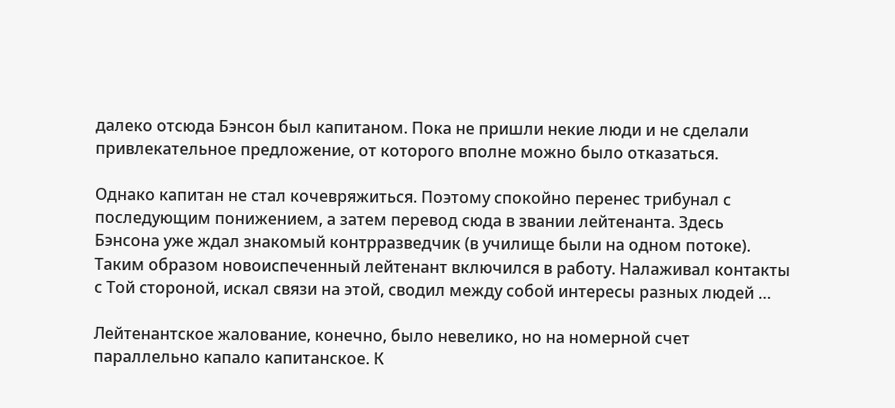далеко отсюда Бэнсон был капитаном. Пока не пришли некие люди и не сделали привлекательное предложение, от которого вполне можно было отказаться.

Однако капитан не стал кочевряжиться. Поэтому спокойно перенес трибунал с последующим понижением, а затем перевод сюда в звании лейтенанта. Здесь Бэнсона уже ждал знакомый контрразведчик (в училище были на одном потоке). Таким образом новоиспеченный лейтенант включился в работу. Налаживал контакты с Той стороной, искал связи на этой, сводил между собой интересы разных людей …

Лейтенантское жалование, конечно, было невелико, но на номерной счет параллельно капало капитанское. К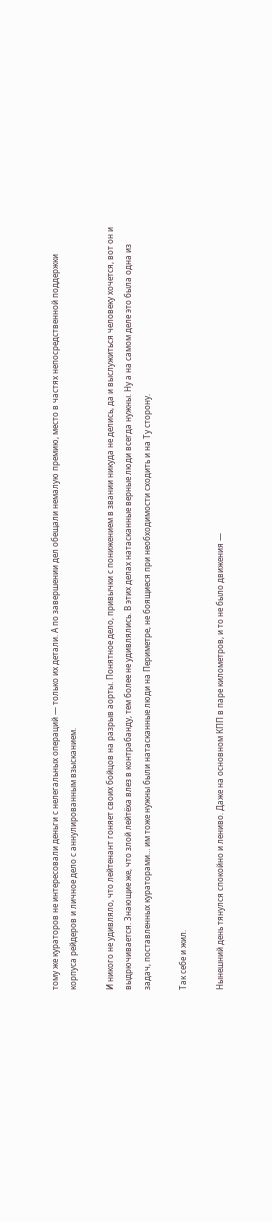тому же кураторов не интересовали деньги с нелегальных операций — только их детали. А по завершении дел обещали немалую премию, место в частях непосредственной поддержки корпуса рейдеров и личное дело с аннулированным взысканием.

И никого не удивляло, что лейтенант гоняет своих бойцов на разрыв аорты. Понятное дело, привычки с понижением в звании никуда не делись, да и выслужиться человеку хочется, вот он и выдрючивается. Знающие же, что злой лейтёха влез в контрабанду, тем более не удивлялись. В этих делах натасканные верные люди всегда нужны. Ну а на самом деле это была одна из задач, поставленных кураторами… им тоже нужны были натасканные люди на Периметре, не боящиеся при необходимости cходить и на Ту сторону.

Так себе и жил.

Нынешний день тянулся спокойно и лениво. Даже на основном КПП в паре километров, и то не было движения —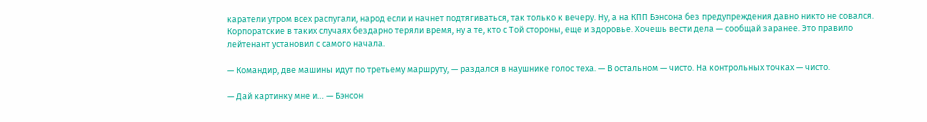каратели утром всех распугали, народ если и начнет подтягиваться, так только к вечеру. Ну, а на КПП Бэнсона без предупреждения давно никто не совался. Корпоратские в таких случаях бездарно теряли время, ну а те, кто с Той стороны, еще и здоровье. Хочешь вести дела — сообщай заранее. Это правило лейтенант установил с самого начала.

— Командир, две машины идут по третьему маршруту, — раздался в наушнике голос теха. — В остальном — чисто. На контрольных точках — чисто.

— Дай картинку мне и… — Бэнсон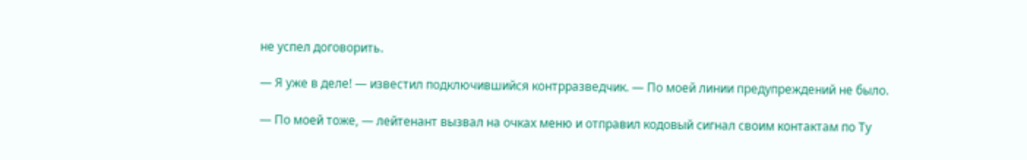не успел договорить.

— Я уже в деле! — известил подключившийся контрразведчик. — По моей линии предупреждений не было.

— По моей тоже, — лейтенант вызвал на очках меню и отправил кодовый сигнал своим контактам по Ту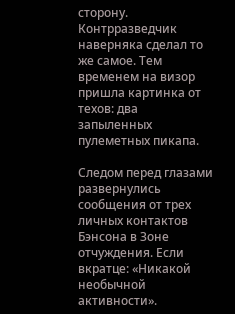сторону. Контрразведчик наверняка сделал то же самое. Тем временем на визор пришла картинка от техов: два запыленных пулеметных пикапа.

Следом перед глазами развернулись сообщения от трех личных контактов Бэнсона в Зоне отчуждения. Если вкратце: «Никакой необычной активности».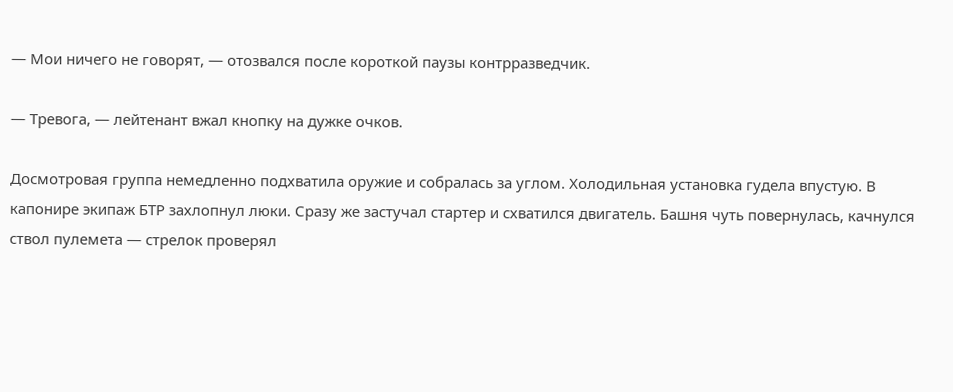— Мои ничего не говорят, — отозвался после короткой паузы контрразведчик.

— Тревога, — лейтенант вжал кнопку на дужке очков.

Досмотровая группа немедленно подхватила оружие и собралась за углом. Холодильная установка гудела впустую. В капонире экипаж БТР захлопнул люки. Сразу же застучал стартер и схватился двигатель. Башня чуть повернулась, качнулся ствол пулемета — стрелок проверял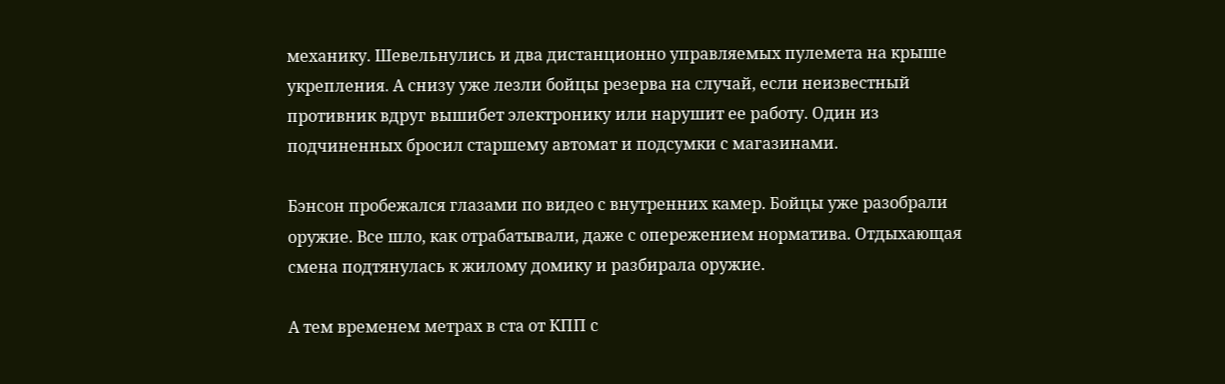механику. Шевельнулись и два дистанционно управляемых пулемета на крыше укрепления. А снизу уже лезли бойцы резерва на случай, если неизвестный противник вдруг вышибет электронику или нарушит ее работу. Один из подчиненных бросил старшему автомат и подсумки с магазинами.

Бэнсон пробежался глазами по видео с внутренних камер. Бойцы уже разобрали оружие. Все шло, как отрабатывали, даже с опережением норматива. Отдыхающая смена подтянулась к жилому домику и разбирала оружие.

А тем временем метрах в ста от КПП с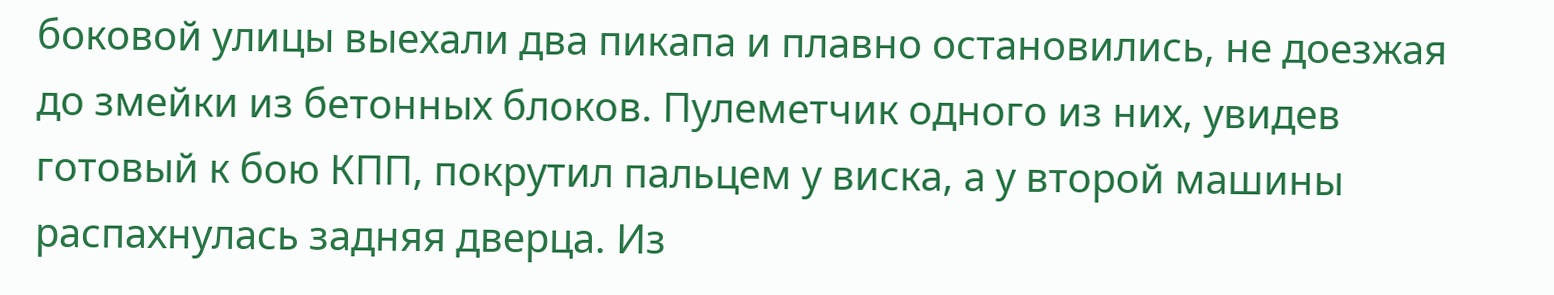боковой улицы выехали два пикапа и плавно остановились, не доезжая до змейки из бетонных блоков. Пулеметчик одного из них, увидев готовый к бою КПП, покрутил пальцем у виска, а у второй машины распахнулась задняя дверца. Из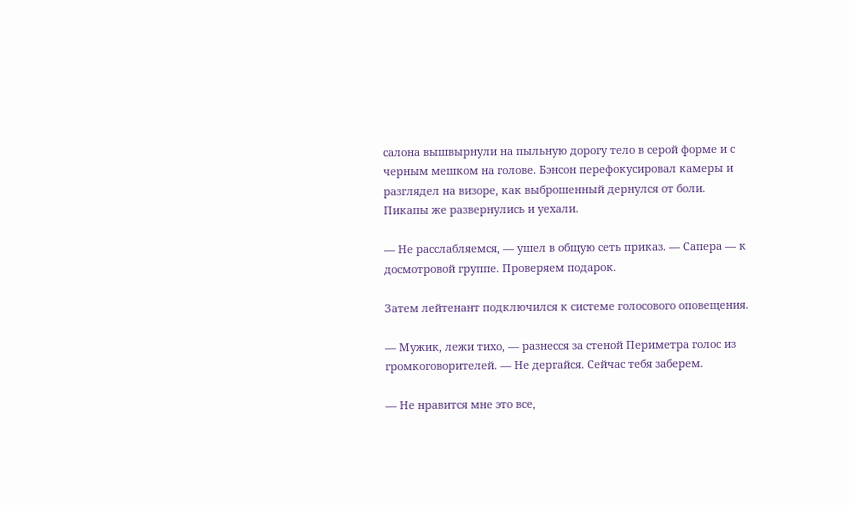салона вышвырнули на пыльную дорогу тело в серой форме и с черным мешком на голове. Бэнсон перефокусировал камеры и разглядел на визоре, как выброшенный дернулся от боли. Пикапы же развернулись и уехали.

— Не расслабляемся, — ушел в общую сеть приказ. — Сапера — к досмотровой группе. Проверяем подарок.

Затем лейтенант подключился к системе голосового оповещения.

— Мужик, лежи тихо, — разнесся за стеной Периметра голос из громкоговорителей. — Не дергайся. Сейчас тебя заберем.

— Не нравится мне это все,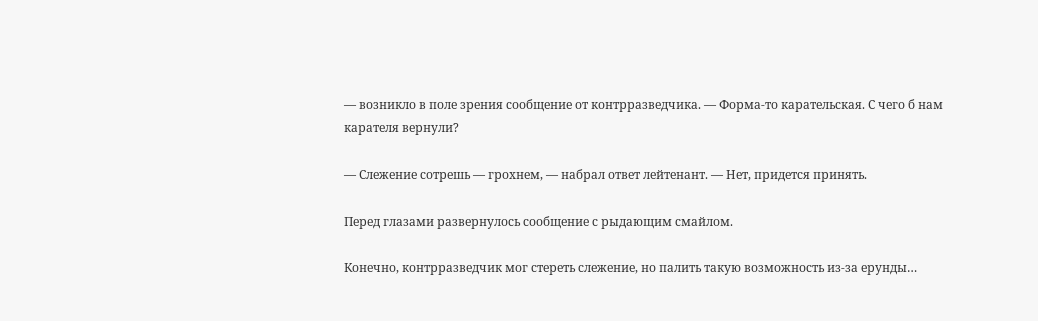— возникло в поле зрения сообщение от контрразведчика. — Форма-то карательская. С чего б нам карателя вернули?

— Слежение сотрешь — грохнем, — набрал ответ лейтенант. — Нет, придется принять.

Перед глазами развернулось сообщение с рыдающим смайлом.

Конечно, контрразведчик мог стереть слежение, но палить такую возможность из-за ерунды…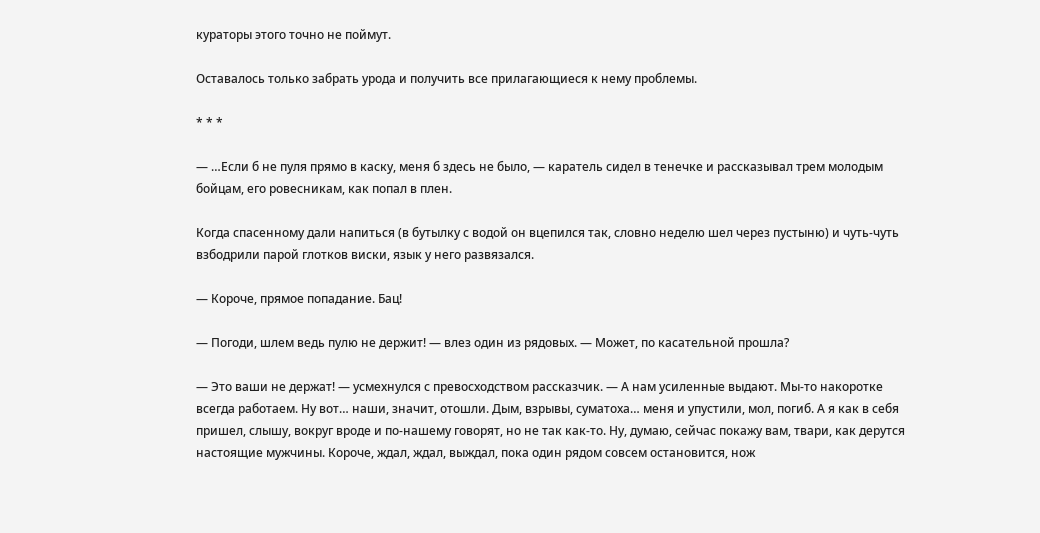кураторы этого точно не поймут.

Оставалось только забрать урода и получить все прилагающиеся к нему проблемы.

* * *

— …Если б не пуля прямо в каску, меня б здесь не было, — каратель сидел в тенечке и рассказывал трем молодым бойцам, его ровесникам, как попал в плен.

Когда спасенному дали напиться (в бутылку с водой он вцепился так, словно неделю шел через пустыню) и чуть-чуть взбодрили парой глотков виски, язык у него развязался.

— Короче, прямое попадание. Бац!

— Погоди, шлем ведь пулю не держит! — влез один из рядовых. — Может, по касательной прошла?

— Это ваши не держат! — усмехнулся с превосходством рассказчик. — А нам усиленные выдают. Мы-то накоротке всегда работаем. Ну вот… наши, значит, отошли. Дым, взрывы, суматоха… меня и упустили, мол, погиб. А я как в себя пришел, слышу, вокруг вроде и по-нашему говорят, но не так как-то. Ну, думаю, сейчас покажу вам, твари, как дерутся настоящие мужчины. Короче, ждал, ждал, выждал, пока один рядом совсем остановится, нож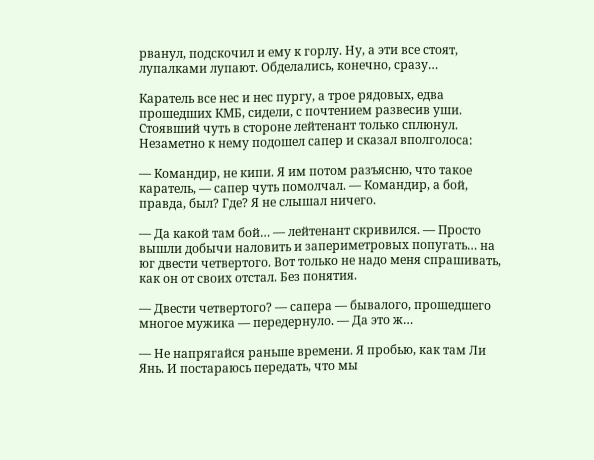рванул, подскочил и ему к горлу. Ну, а эти все стоят, лупалками лупают. Обделались, конечно, сразу…

Каратель все нес и нес пургу, а трое рядовых, едва прошедших КМБ, сидели, с почтением развесив уши. Стоявший чуть в стороне лейтенант только сплюнул. Незаметно к нему подошел сапер и сказал вполголоса:

— Командир, не кипи. Я им потом разъясню, что такое каратель, — сапер чуть помолчал. — Командир, а бой, правда, был? Где? Я не слышал ничего.

— Да какой там бой… — лейтенант скривился. — Просто вышли добычи наловить и запериметровых попугать… на юг двести четвертого. Вот только не надо меня спрашивать, как он от своих отстал. Без понятия.

— Двести четвертого? — сапера — бывалого, прошедшего многое мужика — передернуло. — Да это ж…

— Не напрягайся раньше времени. Я пробью, как там Ли Янь. И постараюсь передать, что мы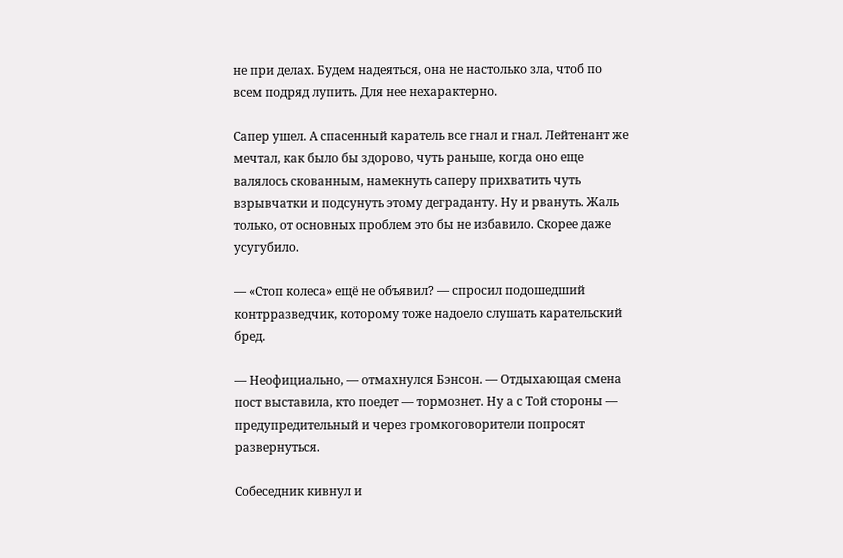не при делах. Будем надеяться, она не настолько зла, чтоб по всем подряд лупить. Для нее нехарактерно.

Сапер ушел. А спасенный каратель все гнал и гнал. Лейтенант же мечтал, как было бы здорово, чуть раньше, когда оно еще валялось скованным, намекнуть саперу прихватить чуть взрывчатки и подсунуть этому деграданту. Ну и рвануть. Жаль только, от основных проблем это бы не избавило. Скорее даже усугубило.

— «Стоп колеса» ещё не объявил? — спросил подошедший контрразведчик, которому тоже надоело слушать карательский бред.

— Неофициально, — отмахнулся Бэнсон. — Отдыхающая смена пост выставила, кто поедет — тормознет. Ну а с Той стороны — предупредительный и через громкоговорители попросят развернуться.

Собеседник кивнул и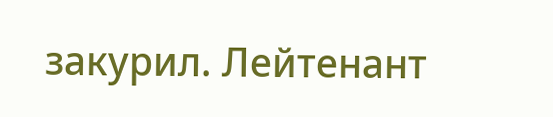закурил. Лейтенант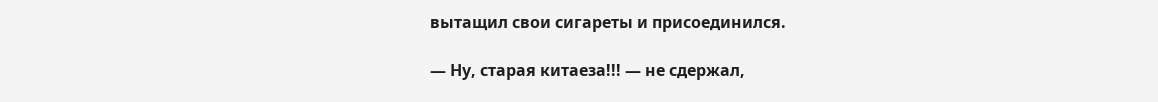вытащил свои сигареты и присоединился.

— Ну, старая китаеза!!! — не сдержал,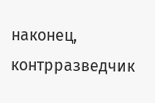наконец, контрразведчик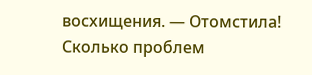восхищения. — Отомстила! Сколько проблем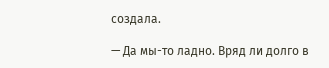создала.

— Да мы-то ладно. Вряд ли долго в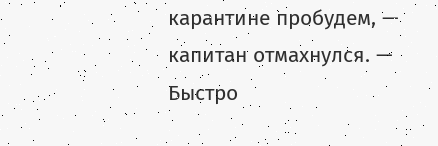карантине пробудем, — капитан отмахнулся. — Быстро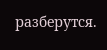разберутся.